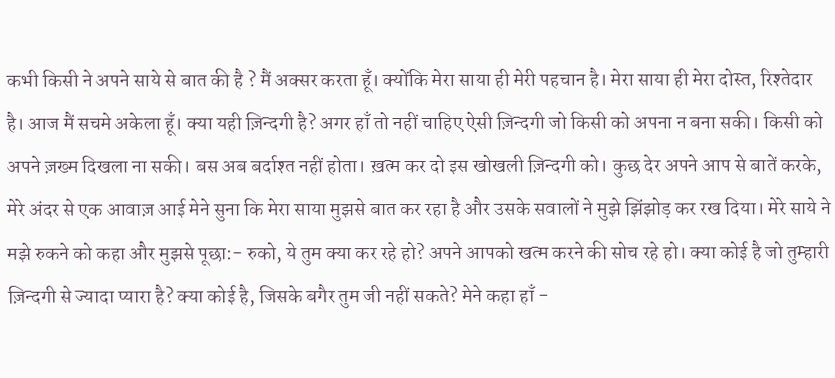कभी किसी ने अपने साये से बात की है ? मैं अक्सर करता हूँ। क्योंकि मेरा साया ही मेरी पहचान है। मेरा साया ही मेरा दोस्त, रिश्तेदार है। आज मैं सचमे अकेला हूँ। क्या यही ज़िन्दगी है? अगर हाँ तो नहीं चाहिए ऐसी ज़िन्दगी जो किसी को अपना न बना सकी। किसी को अपने ज़ख्म दिखला ना सकी। बस अब बर्दाश्त नहीं होता। ख़त्म कर दो इस खोखली ज़िन्दगी को। कुछ देर अपने आप से बातें करके, मेरे अंदर से एक आवाज़ आई मेने सुना कि मेरा साया मुझसे बात कर रहा है और उसके सवालों ने मुझे झिंझोड़ कर रख दिया। मेरे साये ने मझे रुकने को कहा और मुझसे पूछा:- रुको, ये तुम क्या कर रहे हो? अपने आपको खत्म करने की सोच रहे हो। क्या कोई है जो तुम्हारी ज़िन्दगी से ज्यादा प्यारा है? क्या कोई है, जिसके बगैर तुम जी नहीं सकते? मेने कहा हाँ -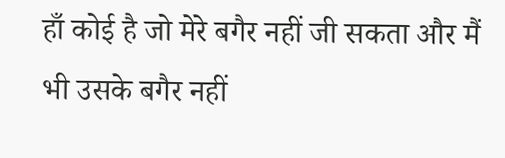हाँ कोई है जो मेरे बगैर नहीं जी सकता और मैं भी उसके बगैर नहीं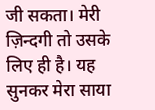जी सकता। मेरी ज़िन्दगी तो उसके लिए ही है। यह सुनकर मेरा साया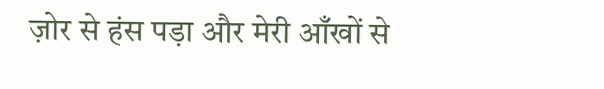ज़ोर से हंस पड़ा और मेरी आँखों से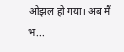ओझल हो गया। अब मैं भ...